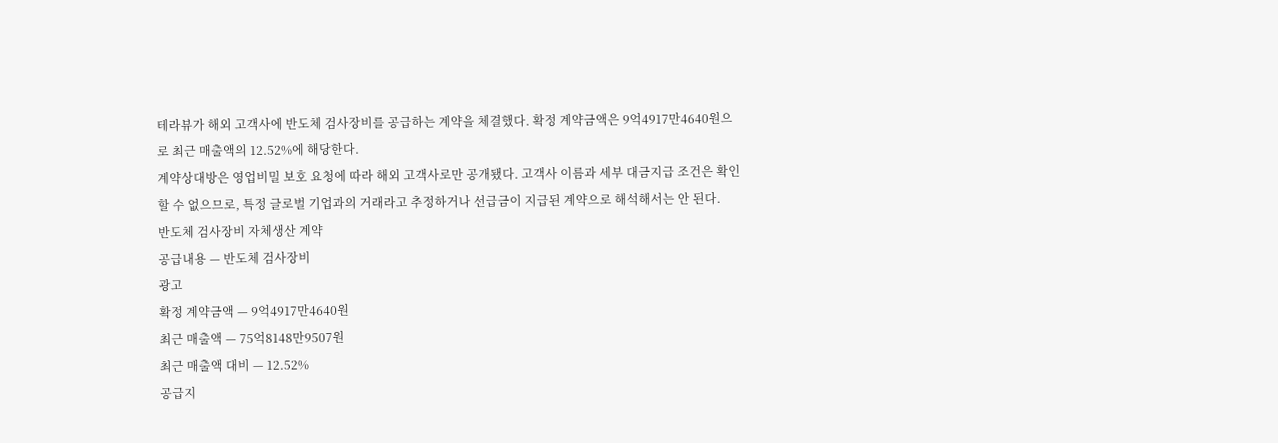테라뷰가 해외 고객사에 반도체 검사장비를 공급하는 계약을 체결했다. 확정 계약금액은 9억4917만4640원으로 최근 매출액의 12.52%에 해당한다.
계약상대방은 영업비밀 보호 요청에 따라 해외 고객사로만 공개됐다. 고객사 이름과 세부 대금지급 조건은 확인할 수 없으므로, 특정 글로벌 기업과의 거래라고 추정하거나 선급금이 지급된 계약으로 해석해서는 안 된다.
반도체 검사장비 자체생산 계약
공급내용 — 반도체 검사장비
광고
확정 계약금액 — 9억4917만4640원
최근 매출액 — 75억8148만9507원
최근 매출액 대비 — 12.52%
공급지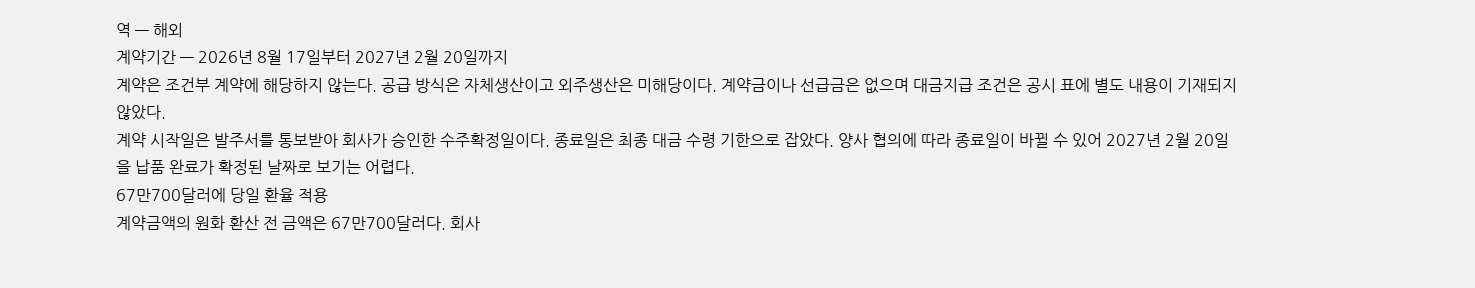역 — 해외
계약기간 — 2026년 8월 17일부터 2027년 2월 20일까지
계약은 조건부 계약에 해당하지 않는다. 공급 방식은 자체생산이고 외주생산은 미해당이다. 계약금이나 선급금은 없으며 대금지급 조건은 공시 표에 별도 내용이 기재되지 않았다.
계약 시작일은 발주서를 통보받아 회사가 승인한 수주확정일이다. 종료일은 최종 대금 수령 기한으로 잡았다. 양사 협의에 따라 종료일이 바뀔 수 있어 2027년 2월 20일을 납품 완료가 확정된 날짜로 보기는 어렵다.
67만700달러에 당일 환율 적용
계약금액의 원화 환산 전 금액은 67만700달러다. 회사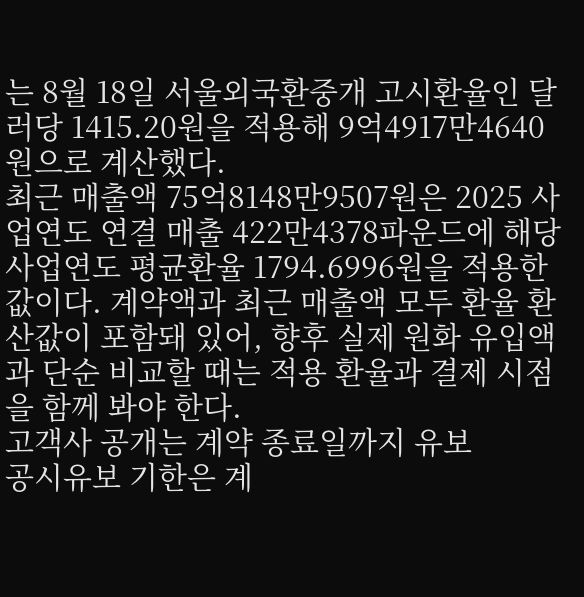는 8월 18일 서울외국환중개 고시환율인 달러당 1415.20원을 적용해 9억4917만4640원으로 계산했다.
최근 매출액 75억8148만9507원은 2025 사업연도 연결 매출 422만4378파운드에 해당 사업연도 평균환율 1794.6996원을 적용한 값이다. 계약액과 최근 매출액 모두 환율 환산값이 포함돼 있어, 향후 실제 원화 유입액과 단순 비교할 때는 적용 환율과 결제 시점을 함께 봐야 한다.
고객사 공개는 계약 종료일까지 유보
공시유보 기한은 계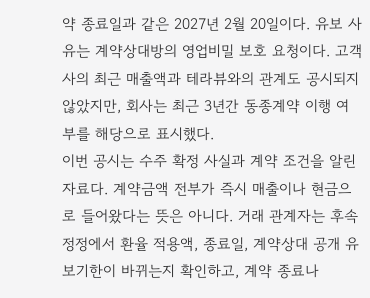약 종료일과 같은 2027년 2월 20일이다. 유보 사유는 계약상대방의 영업비밀 보호 요청이다. 고객사의 최근 매출액과 테라뷰와의 관계도 공시되지 않았지만, 회사는 최근 3년간 동종계약 이행 여부를 해당으로 표시했다.
이번 공시는 수주 확정 사실과 계약 조건을 알린 자료다. 계약금액 전부가 즉시 매출이나 현금으로 들어왔다는 뜻은 아니다. 거래 관계자는 후속 정정에서 환율 적용액, 종료일, 계약상대 공개 유보기한이 바뀌는지 확인하고, 계약 종료나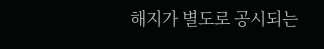해지가 별도로 공시되는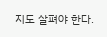지도 살펴야 한다.